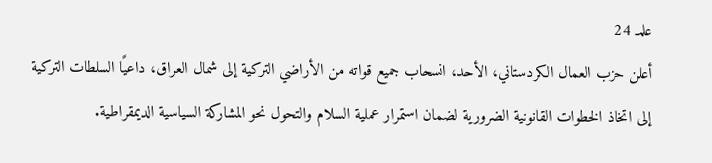علمـ 24
أعلن حزب العمال الكردستاني، الأحد، انسحاب جميع قواته من الأراضي التركية إلى شمال العراق، داعيًا السلطات التركية إلى اتخاذ الخطوات القانونية الضرورية لضمان استمرار عملية السلام والتحول نحو المشاركة السياسية الديمقراطية.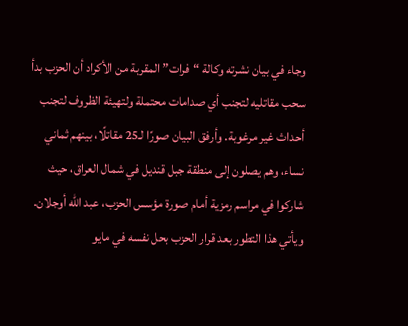وجاء في بيان نشرته وكالة “فرات” المقربة من الأكراد أن الحزب بدأ سحب مقاتليه لتجنب أي صدامات محتملة ولتهيئة الظروف لتجنب أحداث غير مرغوبة. وأرفق البيان صورًا لـ25 مقاتلًا، بينهم ثماني نساء، وهم يصلون إلى منطقة جبل قنديل في شمال العراق، حيث شاركوا في مراسم رمزية أمام صورة مؤسس الحزب، عبد الله أوجلان.
ويأتي هذا التطور بعد قرار الحزب بحل نفسه في مايو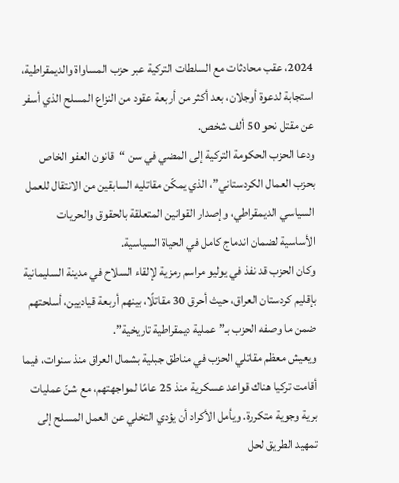2024، عقب محادثات مع السلطات التركية عبر حزب المساواة والديمقراطية، استجابة لدعوة أوجلان، بعد أكثر من أربعة عقود من النزاع المسلح الذي أسفر عن مقتل نحو 50 ألف شخص.
ودعا الحزب الحكومة التركية إلى المضي في سن “قانون العفو الخاص بحزب العمال الكردستاني”، الذي يمكّن مقاتليه السابقين من الانتقال للعمل السياسي الديمقراطي، وإصدار القوانين المتعلقة بالحقوق والحريات الأساسية لضمان اندماج كامل في الحياة السياسية.
وكان الحزب قد نفذ في يوليو مراسم رمزية لإلقاء السلاح في مدينة السليمانية بإقليم كردستان العراق، حيث أحرق 30 مقاتلًا، بينهم أربعة قياديين، أسلحتهم ضمن ما وصفه الحزب بـ”عملية ديمقراطية تاريخية”.
ويعيش معظم مقاتلي الحزب في مناطق جبلية بشمال العراق منذ سنوات، فيما أقامت تركيا هناك قواعد عسكرية منذ 25 عامًا لمواجهتهم، مع شنّ عمليات برية وجوية متكررة. ويأمل الأكراد أن يؤدي التخلي عن العمل المسلح إلى تمهيد الطريق لحل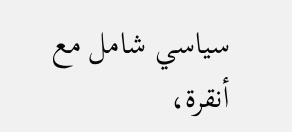سياسي شامل مع أنقرة،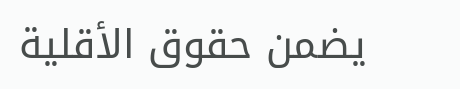يضمن حقوق الأقلية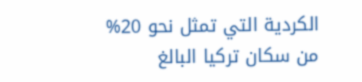الكردية التي تمثل نحو 20% من سكان تركيا البالغ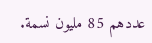عددهم 85 مليون نسمة.